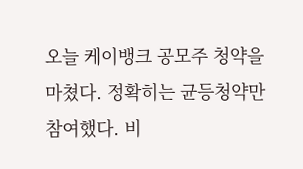오늘 케이뱅크 공모주 청약을 마쳤다. 정확히는 균등청약만 참여했다. 비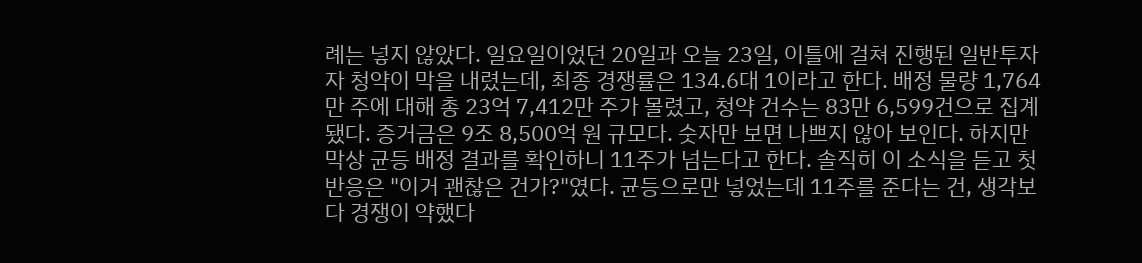례는 넣지 않았다. 일요일이었던 20일과 오늘 23일, 이틀에 걸쳐 진행된 일반투자자 청약이 막을 내렸는데, 최종 경쟁률은 134.6대 1이라고 한다. 배정 물량 1,764만 주에 대해 총 23억 7,412만 주가 몰렸고, 청약 건수는 83만 6,599건으로 집계됐다. 증거금은 9조 8,500억 원 규모다. 숫자만 보면 나쁘지 않아 보인다. 하지만 막상 균등 배정 결과를 확인하니 11주가 넘는다고 한다. 솔직히 이 소식을 듣고 첫 반응은 "이거 괜찮은 건가?"였다. 균등으로만 넣었는데 11주를 준다는 건, 생각보다 경쟁이 약했다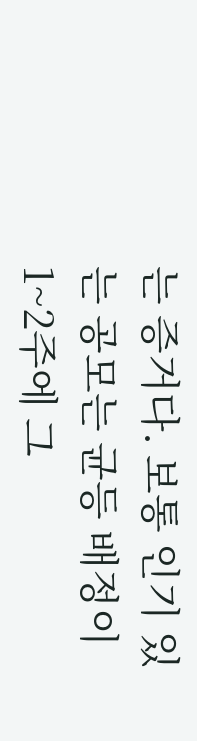는 증거다. 보통 인기 있는 공모는 균등 배정이 1~2주에 그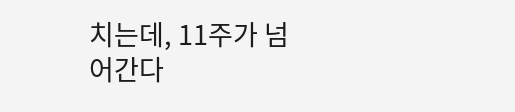치는데, 11주가 넘어간다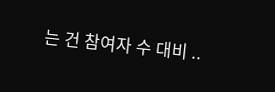는 건 참여자 수 대비 ..